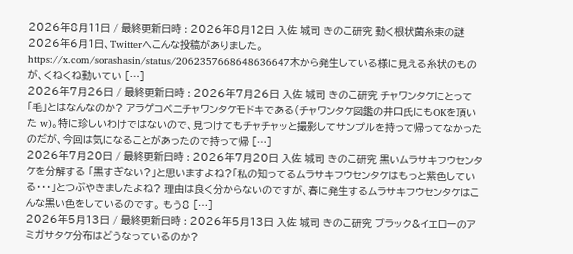2026年8月11日 / 最終更新日時 : 2026年8月12日 入佐 城司 きのこ研究 動く根状菌糸束の謎 2026年6月1日、Twitterへこんな投稿がありました。https://x.com/sorashasin/status/2062357668648636647木から発生している様に見える糸状のものが、くねくね動いてい […]
2026年7月26日 / 最終更新日時 : 2026年7月26日 入佐 城司 きのこ研究 チャワンタケにとって「毛」とはなんなのか? アラゲコベニチャワンタケモドキである(チャワンタケ図鑑の井口氏にもOKを頂いた w)。特に珍しいわけではないので、見つけてもチャチャッと撮影してサンプルを持って帰ってなかったのだが、今回は気になることがあったので持って帰 […]
2026年7月20日 / 最終更新日時 : 2026年7月20日 入佐 城司 きのこ研究 黒いムラサキフウセンタケを分解する 「黒すぎない?」と思いますよね?「私の知ってるムラサキフウセンタケはもっと紫色している・・・」とつぶやきましたよね? 理由は良く分からないのですが、春に発生するムラサキフウセンタケはこんな黒い色をしているのです。 もう8 […]
2026年5月13日 / 最終更新日時 : 2026年5月13日 入佐 城司 きのこ研究 ブラック&イエローのアミガサタケ分布はどうなっているのか?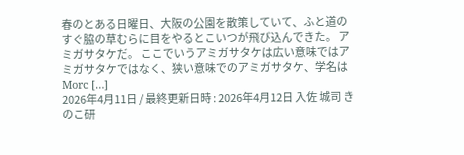春のとある日曜日、大阪の公園を散策していて、ふと道のすぐ脇の草むらに目をやるとこいつが飛び込んできた。 アミガサタケだ。 ここでいうアミガサタケは広い意味ではアミガサタケではなく、狭い意味でのアミガサタケ、学名はMorc […]
2026年4月11日 / 最終更新日時 : 2026年4月12日 入佐 城司 きのこ研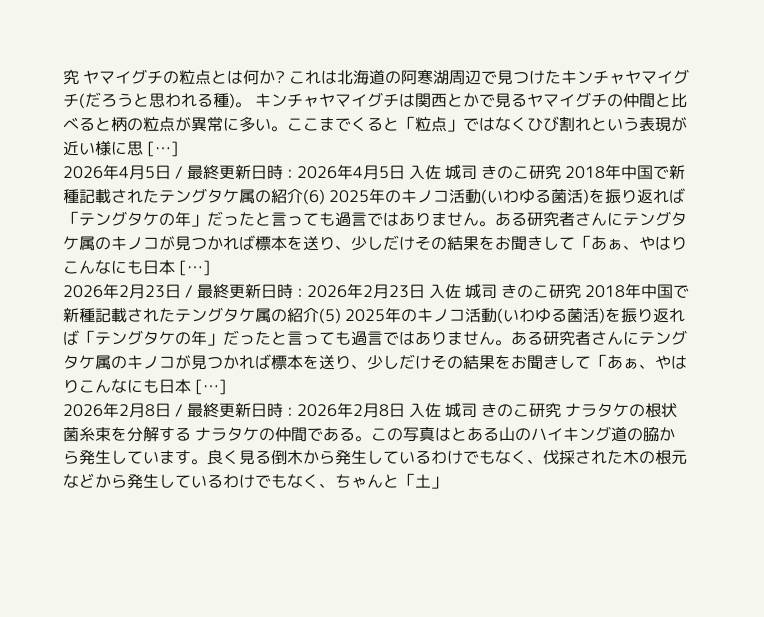究 ヤマイグチの粒点とは何か? これは北海道の阿寒湖周辺で見つけたキンチャヤマイグチ(だろうと思われる種)。 キンチャヤマイグチは関西とかで見るヤマイグチの仲間と比べると柄の粒点が異常に多い。ここまでくると「粒点」ではなくひび割れという表現が近い様に思 […]
2026年4月5日 / 最終更新日時 : 2026年4月5日 入佐 城司 きのこ研究 2018年中国で新種記載されたテングタケ属の紹介(6) 2025年のキノコ活動(いわゆる菌活)を振り返れば「テングタケの年」だったと言っても過言ではありません。ある研究者さんにテングタケ属のキノコが見つかれば標本を送り、少しだけその結果をお聞きして「あぁ、やはりこんなにも日本 […]
2026年2月23日 / 最終更新日時 : 2026年2月23日 入佐 城司 きのこ研究 2018年中国で新種記載されたテングタケ属の紹介(5) 2025年のキノコ活動(いわゆる菌活)を振り返れば「テングタケの年」だったと言っても過言ではありません。ある研究者さんにテングタケ属のキノコが見つかれば標本を送り、少しだけその結果をお聞きして「あぁ、やはりこんなにも日本 […]
2026年2月8日 / 最終更新日時 : 2026年2月8日 入佐 城司 きのこ研究 ナラタケの根状菌糸束を分解する ナラタケの仲間である。この写真はとある山のハイキング道の脇から発生しています。良く見る倒木から発生しているわけでもなく、伐採された木の根元などから発生しているわけでもなく、ちゃんと「土」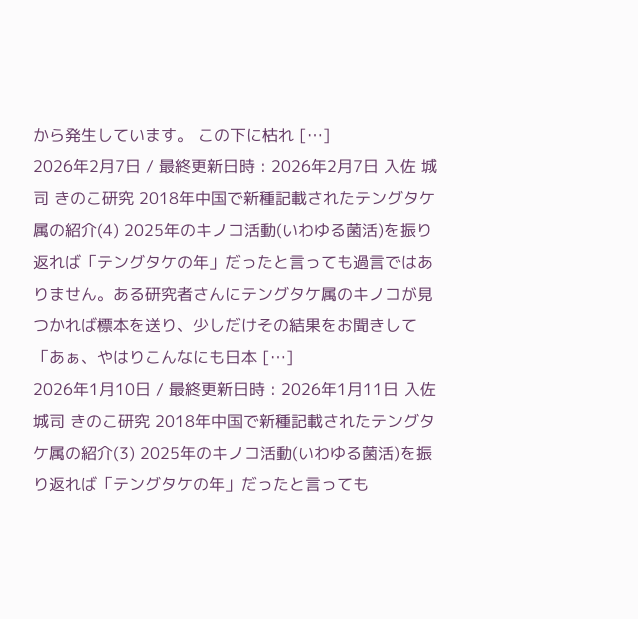から発生しています。 この下に枯れ […]
2026年2月7日 / 最終更新日時 : 2026年2月7日 入佐 城司 きのこ研究 2018年中国で新種記載されたテングタケ属の紹介(4) 2025年のキノコ活動(いわゆる菌活)を振り返れば「テングタケの年」だったと言っても過言ではありません。ある研究者さんにテングタケ属のキノコが見つかれば標本を送り、少しだけその結果をお聞きして「あぁ、やはりこんなにも日本 […]
2026年1月10日 / 最終更新日時 : 2026年1月11日 入佐 城司 きのこ研究 2018年中国で新種記載されたテングタケ属の紹介(3) 2025年のキノコ活動(いわゆる菌活)を振り返れば「テングタケの年」だったと言っても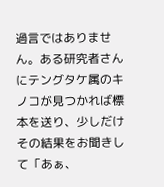過言ではありません。ある研究者さんにテングタケ属のキノコが見つかれば標本を送り、少しだけその結果をお聞きして「あぁ、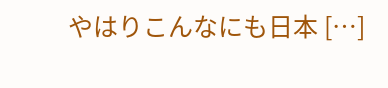やはりこんなにも日本 […]